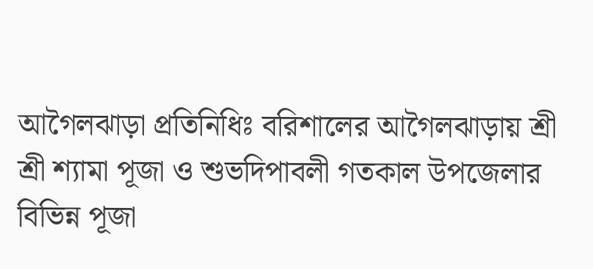আগৈলঝাড়া প্রতিনিধিঃ বরিশালের আগৈলঝাড়ায় শ্রী শ্রী শ্যামা পূজা ও শুভদিপাবলী গতকাল উপজেলার বিভিন্ন পূজা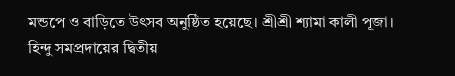মন্ডপে ও বাড়িতে উৎসব অনুষ্ঠিত হয়েছে। শ্রীশ্রী শ্যামা কালী পূজা।
হিন্দু সমপ্রদায়ের দ্বিতীয়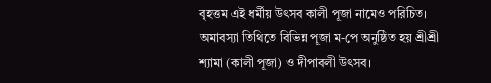বৃহত্তম এই ধর্মীয় উৎসব কালী পূজা নামেও পরিচিত।
অমাবস্যা তিথিতে বিভিন্ন পূজা ম-পে অনুষ্ঠিত হয় শ্রীশ্রী শ্যামা (কালী পূজা) ও দীপাবলী উৎসব।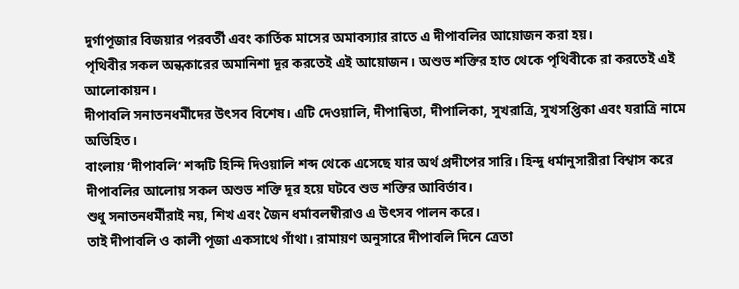দুর্গাপূজার বিজয়ার পরবর্তী এবং কার্তিক মাসের অমাবস্যার রাতে এ দীপাবলির আয়োজন করা হয়।
পৃথিবীর সকল অন্ধকারের অমানিশা দূর করতেই এই আয়োজন। অশুভ শক্তির হাত থেকে পৃথিবীকে রা করতেই এই আলোকায়ন।
দীপাবলি সনাতনধর্মীদের উৎসব বিশেষ। এটি দেওয়ালি, দীপান্বিতা, দীপালিকা, সুখরাত্রি, সুখসপ্তিকা এবং যরাত্রি নামে অভিহিত।
বাংলায় ‘দীপাবলি’ শব্দটি হিন্দি দিওয়ালি শব্দ থেকে এসেছে যার অর্থ প্রদীপের সারি। হিন্দু ধর্মানুসারীরা বিশ্বাস করে দীপাবলির আলোয় সকল অশুভ শক্তি দূর হয়ে ঘটবে শুভ শক্তির আবির্ভাব।
শুধু সনাতনধর্মীরাই নয়, শিখ এবং জৈন ধর্মাবলম্বীরাও এ উৎসব পালন করে।
তাই দীপাবলি ও কালী পূজা একসাথে গাঁথা। রামায়ণ অনুসারে দীপাবলি দিনে ত্রেতা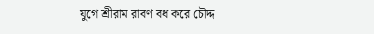যুগে শ্রীরাম রাবণ বধ করে চৌদ্দ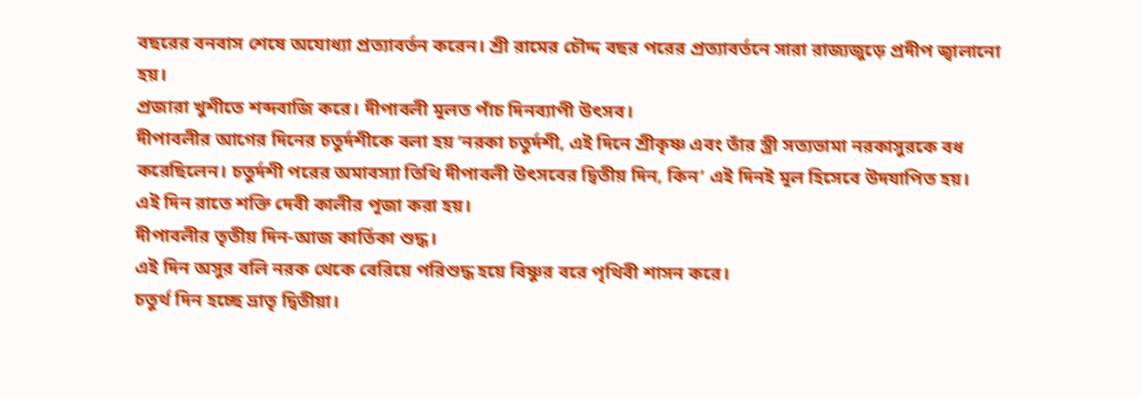বছরের বনবাস শেষে অযোধ্যা প্রত্যাবর্তন করেন। শ্রী রামের চৌদ্দ বছর পরের প্রত্যাবর্তনে সারা রাজ্যজুড়ে প্রদীপ জ্বালানো হয়।
প্রজারা খুশীতে শব্দবাজি করে। দীপাবলী মূলত পাঁচ দিনব্যাপী উৎসব।
দীপাবলীর আগের দিনের চতুর্দশীকে বলা হয় ‘নরকা চতুর্দশী, এই দিনে শ্রীকৃষ্ণ এবং তাঁর স্ত্রী সত্যভামা নরকাসুরকে বধ করেছিলেন। চতুর্দশী পরের অমাবস্যা তিথি দীপাবলী উৎসবের দ্বিতীয় দিন, কিন’ এই দিনই মূল হিসেবে উদযাপিত হয়।
এই দিন রাতে শক্তি দেবী কালীর পূজা করা হয়।
দীপাবলীর তৃতীয় দিন-আজ কার্তিকা শুদ্ধ।
এই দিন অসুর বলি নরক থেকে বেরিয়ে পরিশুদ্ধ হয়ে বিষ্ণুর বরে পৃথিবী শাসন করে।
চতুর্থ দিন হচ্ছে ভ্রাতৃ দ্বিতীয়া।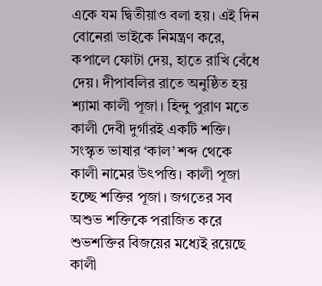একে যম দ্বিতীয়াও বলা হয়। এই দিন বোনেরা ভাইকে নিমন্ত্রণ করে, কপালে ফোটা দেয়, হাতে রাখি বেঁধে দেয়। দীপাবলির রাতে অনুষ্ঠিত হয় শ্যামা কালী পূজা। হিন্দু পুরাণ মতে কালী দেবী দুর্গারই একটি শক্তি।
সংস্কৃত ভাষার ‘কাল’ শব্দ থেকে কালী নামের উৎপত্তি। কালী পূজা হচ্ছে শক্তির পূজা। জগতের সব অশুভ শক্তিকে পরাজিত করে শুভশক্তির বিজয়ের মধ্যেই রয়েছে কালী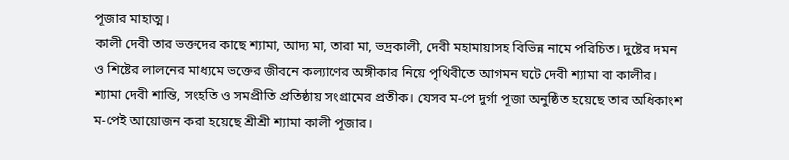পূজার মাহাত্ম।
কালী দেবী তার ভক্তদের কাছে শ্যামা, আদ্য মা, তারা মা, ভদ্রকালী, দেবী মহামায়াসহ বিভিন্ন নামে পরিচিত। দুষ্টের দমন ও শিষ্টের লালনের মাধ্যমে ভক্তের জীবনে কল্যাণের অঙ্গীকার নিয়ে পৃথিবীতে আগমন ঘটে দেবী শ্যামা বা কালীর।
শ্যামা দেবী শান্তি, সংহতি ও সমপ্রীতি প্রতিষ্ঠায় সংগ্রামের প্রতীক। যেসব ম-পে দুর্গা পূজা অনুষ্ঠিত হয়েছে তার অধিকাংশ ম-পেই আয়োজন করা হয়েছে শ্রীশ্রী শ্যামা কালী পূজার।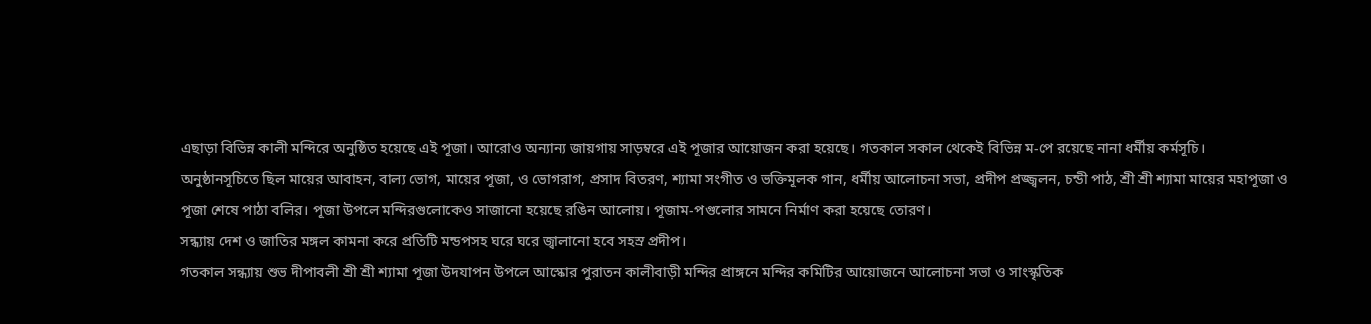এছাড়া বিভিন্ন কালী মন্দিরে অনুষ্ঠিত হয়েছে এই পূজা। আরোও অন্যান্য জায়গায় সাড়ম্বরে এই পূজার আয়োজন করা হয়েছে। গতকাল সকাল থেকেই বিভিন্ন ম-পে রয়েছে নানা ধর্মীয় কর্মসূচি।
অনুষ্ঠানসূচিতে ছিল মায়ের আবাহন, বাল্য ভোগ, মায়ের পূজা, ও ভোগরাগ, প্রসাদ বিতরণ, শ্যামা সংগীত ও ভক্তিমূলক গান, ধর্মীয় আলোচনা সভা, প্রদীপ প্রজ্জ্বলন, চন্ডী পাঠ, শ্রী শ্রী শ্যামা মায়ের মহাপূজা ও পূজা শেষে পাঠা বলির। পূজা উপলে মন্দিরগুলোকেও সাজানো হয়েছে রঙিন আলোয়। পূজাম-পগুলোর সামনে নির্মাণ করা হয়েছে তোরণ।
সন্ধ্যায় দেশ ও জাতির মঙ্গল কামনা করে প্রতিটি মন্ডপসহ ঘরে ঘরে জ্বালানো হবে সহস্র প্রদীপ।
গতকাল সন্ধ্যায় শুভ দীপাবলী শ্রী শ্রী শ্যামা পূজা উদযাপন উপলে আস্কোর পুরাতন কালীবাড়ী মন্দির প্রাঙ্গনে মন্দির কমিটির আয়োজনে আলোচনা সভা ও সাংস্কৃতিক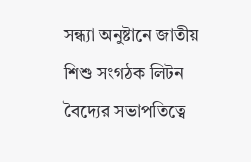সন্ধ্যা অনুষ্টানে জাতীয় শিশু সংগঠক লিটন বৈদ্যের সভাপতিত্বে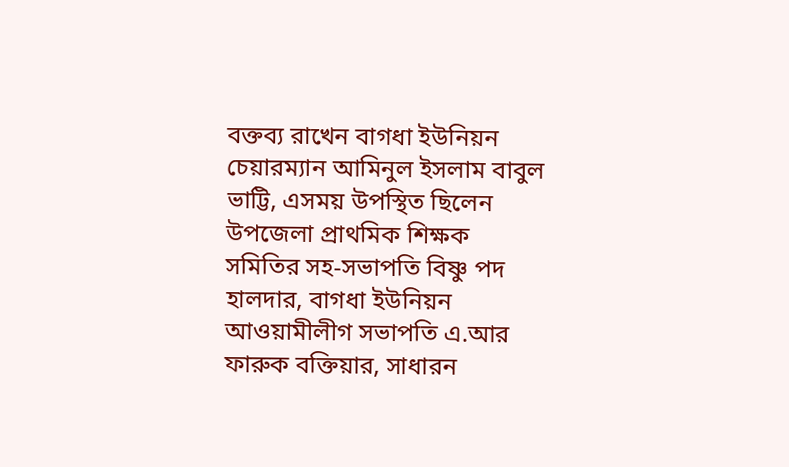বক্তব্য রাখেন বাগধা ইউনিয়ন চেয়ারম্যান আমিনুল ইসলাম বাবুল ভাট্টি, এসময় উপস্থিত ছিলেন উপজেলা প্রাথমিক শিক্ষক সমিতির সহ-সভাপতি বিষ্ণু পদ হালদার, বাগধা ইউনিয়ন আওয়ামীলীগ সভাপতি এ.আর ফারুক বক্তিয়ার, সাধারন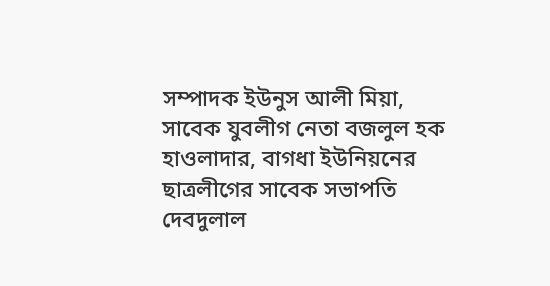সম্পাদক ইউনুস আলী মিয়া, সাবেক যুবলীগ নেতা বজলুল হক হাওলাদার, বাগধা ইউনিয়নের ছাত্রলীগের সাবেক সভাপতি দেবদুলাল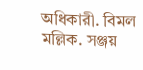অধিকারী. বিমল মল্লিক. সঞ্জয়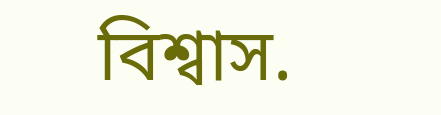বিশ্বাস.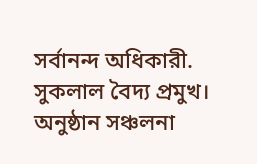সর্বানন্দ অধিকারী. সুকলাল বৈদ্য প্রমুখ। অনুষ্ঠান সঞ্চলনা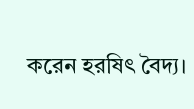করেন হরষিৎ বৈদ্য।